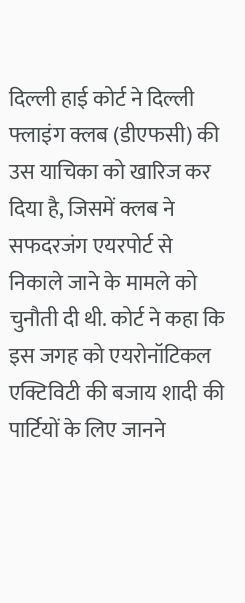दिल्ली हाई कोर्ट ने दिल्ली फ्लाइंग क्लब (डीएफसी) की उस याचिका को खारिज कर दिया है, जिसमें क्लब ने सफदरजंग एयरपोर्ट से निकाले जाने के मामले को चुनौती दी थी. कोर्ट ने कहा कि इस जगह को एयरोनॉटिकल एक्टिविटी की बजाय शादी की पार्टियों के लिए जानने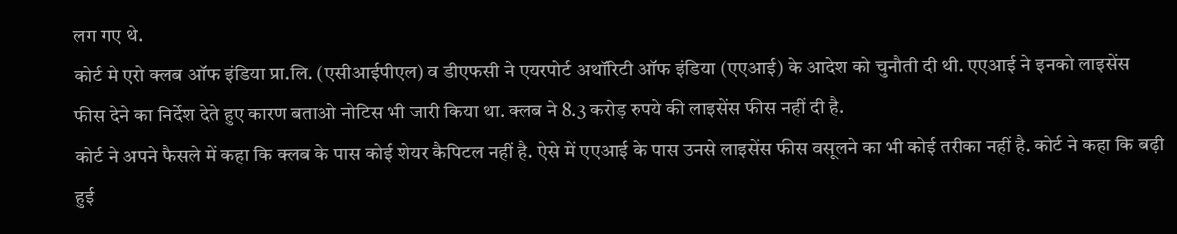लग गए थे.
कोर्ट मे एरो क्लब ऑफ इंडिया प्रा.लि. (एसीआईपीएल) व डीएफसी ने एयरपोर्ट अथॉरिटी ऑफ इंडिया (एएआई) के आदेश को चुनौती दी थी. एएआई ने इनको लाइसेंस फीस देने का निर्देश देते हुए कारण बताओ नोटिस भी जारी किया था. क्लब ने 8.3 करोड़ रुपये की लाइसेंस फीस नहीं दी है.
कोर्ट ने अपने फैसले में कहा कि क्लब के पास कोई शेयर कैपिटल नहीं है. ऐसे में एएआई के पास उनसे लाइसेंस फीस वसूलने का भी कोई तरीका नहीं है. कोर्ट ने कहा कि बढ़ी हुई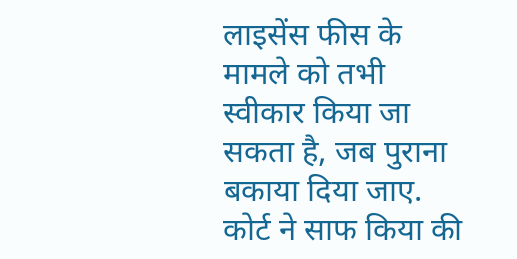लाइसेंस फीस के मामले को तभी स्वीकार किया जा सकता है, जब पुराना बकाया दिया जाए. कोर्ट ने साफ किया की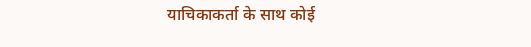याचिकाकर्ता के साथ कोई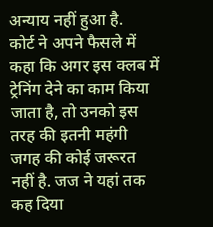अन्याय नहीं हुआ है.
कोर्ट ने अपने फैसले में कहा कि अगर इस क्लब में ट्रेनिंग देने का काम किया जाता है, तो उनको इस तरह की इतनी महंगी जगह की कोई जरूरत नहीं है. जज ने यहां तक कह दिया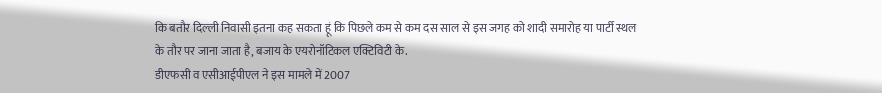कि बतौर दिल्ली निवासी इतना कह सकता हूं कि पिछले कम से कम दस साल से इस जगह को शादी समारोह या पार्टी स्थल के तौर पर जाना जाता है, बजाय के एयरोनॉटिकल एक्टिविटी के.
डीएफसी व एसीआईपीएल ने इस मामले में 2007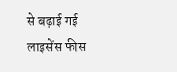से बढ़ाई गई लाइसेंस फीस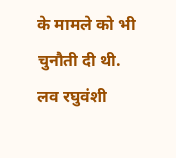के मामले को भी चुनौती दी थी.
लव रघुवंशी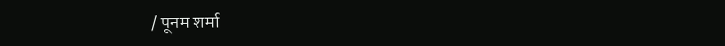/ पूनम शर्मा